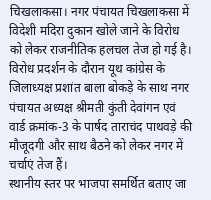चिखलाकसा। नगर पंचायत चिखलाकसा में विदेशी मदिरा दुकान खोले जाने के विरोध को लेकर राजनीतिक हलचल तेज हो गई है। विरोध प्रदर्शन के दौरान यूथ कांग्रेस के जिलाध्यक्ष प्रशांत बाला बोकड़े के साथ नगर पंचायत अध्यक्ष श्रीमती कुंती देवांगन एवं वार्ड क्रमांक-3 के पार्षद ताराचंद पाथवड़े की मौजूदगी और साथ बैठने को लेकर नगर में चर्चाएं तेज हैं।
स्थानीय स्तर पर भाजपा समर्थित बताए जा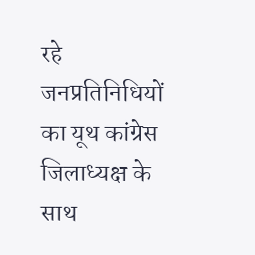रहे जनप्रतिनिधियों का यूथ कांग्रेस जिलाध्यक्ष के साथ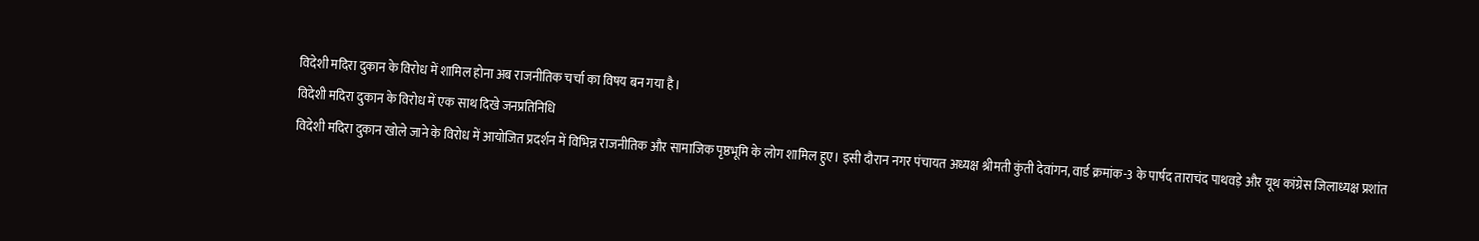विदेशी मदिरा दुकान के विरोध में शामिल होना अब राजनीतिक चर्चा का विषय बन गया है।
विदेशी मदिरा दुकान के विरोध में एक साथ दिखे जनप्रतिनिधि
विदेशी मदिरा दुकान खोले जाने के विरोध में आयोजित प्रदर्शन में विभिन्न राजनीतिक और सामाजिक पृष्ठभूमि के लोग शामिल हुए। इसी दौरान नगर पंचायत अध्यक्ष श्रीमती कुंती देवांगन, वार्ड क्रमांक-3 के पार्षद ताराचंद पाथवड़े और यूथ कांग्रेस जिलाध्यक्ष प्रशांत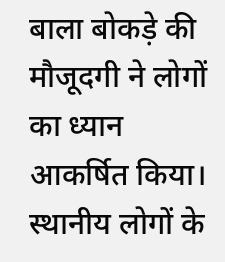बाला बोकड़े की मौजूदगी ने लोगों का ध्यान आकर्षित किया।
स्थानीय लोगों के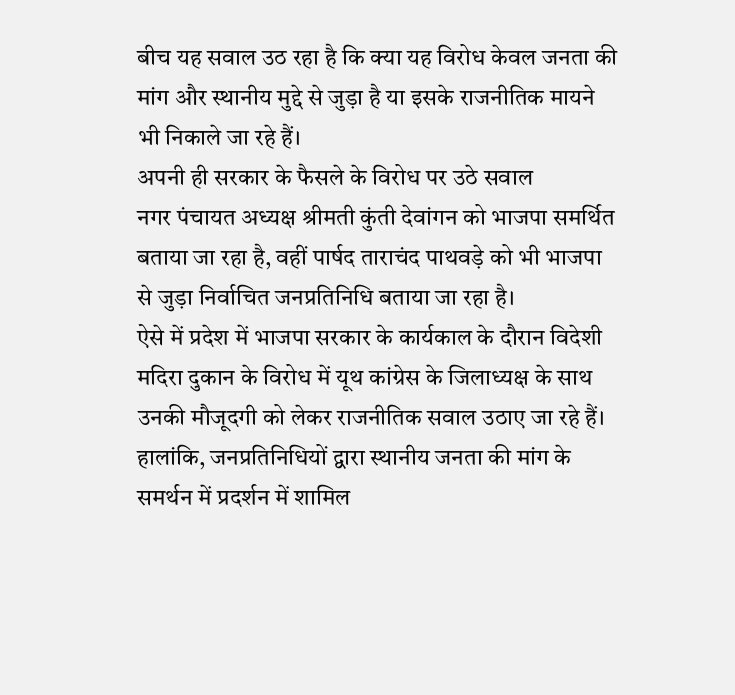बीच यह सवाल उठ रहा है कि क्या यह विरोध केवल जनता की मांग और स्थानीय मुद्दे से जुड़ा है या इसके राजनीतिक मायने भी निकाले जा रहे हैं।
अपनी ही सरकार के फैसले के विरोध पर उठे सवाल
नगर पंचायत अध्यक्ष श्रीमती कुंती देवांगन को भाजपा समर्थित बताया जा रहा है, वहीं पार्षद ताराचंद पाथवड़े को भी भाजपा से जुड़ा निर्वाचित जनप्रतिनिधि बताया जा रहा है।
ऐसे में प्रदेश में भाजपा सरकार के कार्यकाल के दौरान विदेशी मदिरा दुकान के विरोध में यूथ कांग्रेस के जिलाध्यक्ष के साथ उनकी मौजूदगी को लेकर राजनीतिक सवाल उठाए जा रहे हैं।
हालांकि, जनप्रतिनिधियों द्वारा स्थानीय जनता की मांग के समर्थन में प्रदर्शन में शामिल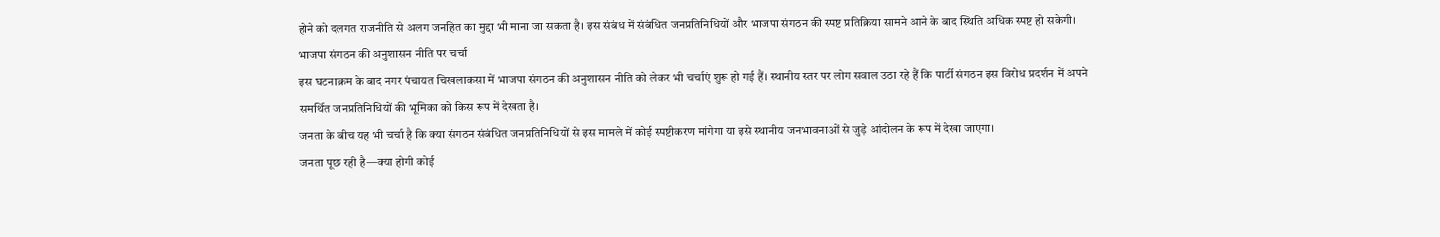होने को दलगत राजनीति से अलग जनहित का मुद्दा भी माना जा सकता है। इस संबंध में संबंधित जनप्रतिनिधियों और भाजपा संगठन की स्पष्ट प्रतिक्रिया सामने आने के बाद स्थिति अधिक स्पष्ट हो सकेगी।
भाजपा संगठन की अनुशासन नीति पर चर्चा
इस घटनाक्रम के बाद नगर पंचायत चिखलाकसा में भाजपा संगठन की अनुशासन नीति को लेकर भी चर्चाएं शुरू हो गई हैं। स्थानीय स्तर पर लोग सवाल उठा रहे हैं कि पार्टी संगठन इस विरोध प्रदर्शन में अपने समर्थित जनप्रतिनिधियों की भूमिका को किस रूप में देखता है।
जनता के बीच यह भी चर्चा है कि क्या संगठन संबंधित जनप्रतिनिधियों से इस मामले में कोई स्पष्टीकरण मांगेगा या इसे स्थानीय जनभावनाओं से जुड़े आंदोलन के रूप में देखा जाएगा।
जनता पूछ रही है—क्या होगी कोई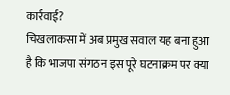कार्रवाई?
चिखलाकसा में अब प्रमुख सवाल यह बना हुआ है कि भाजपा संगठन इस पूरे घटनाक्रम पर क्या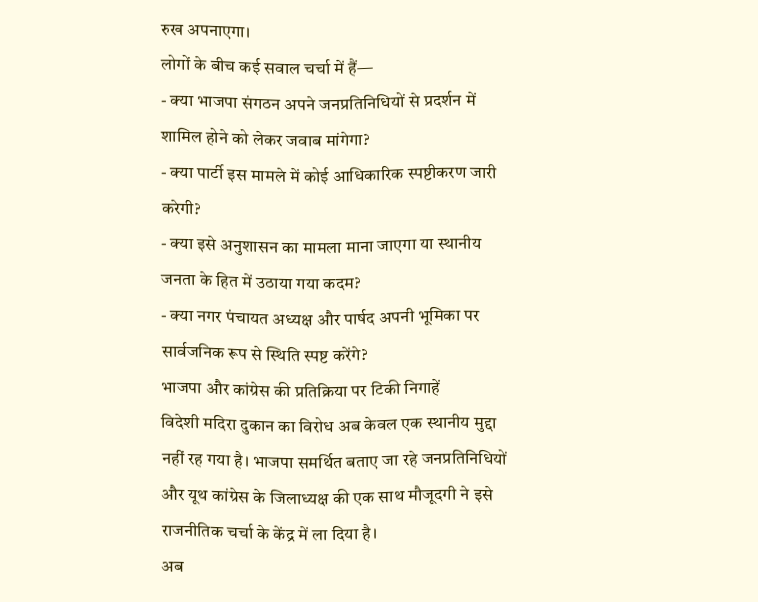रुख अपनाएगा।
लोगों के बीच कई सवाल चर्चा में हैं—
- क्या भाजपा संगठन अपने जनप्रतिनिधियों से प्रदर्शन में शामिल होने को लेकर जवाब मांगेगा?
- क्या पार्टी इस मामले में कोई आधिकारिक स्पष्टीकरण जारी करेगी?
- क्या इसे अनुशासन का मामला माना जाएगा या स्थानीय जनता के हित में उठाया गया कदम?
- क्या नगर पंचायत अध्यक्ष और पार्षद अपनी भूमिका पर सार्वजनिक रूप से स्थिति स्पष्ट करेंगे?
भाजपा और कांग्रेस की प्रतिक्रिया पर टिकी निगाहें
विदेशी मदिरा दुकान का विरोध अब केवल एक स्थानीय मुद्दा नहीं रह गया है। भाजपा समर्थित बताए जा रहे जनप्रतिनिधियों और यूथ कांग्रेस के जिलाध्यक्ष की एक साथ मौजूदगी ने इसे राजनीतिक चर्चा के केंद्र में ला दिया है।
अब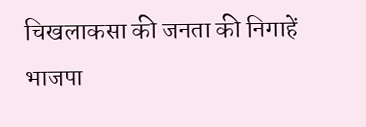चिखलाकसा की जनता की निगाहें भाजपा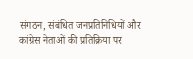संगठन, संबंधित जनप्रतिनिधियों और कांग्रेस नेताओं की प्रतिक्रिया पर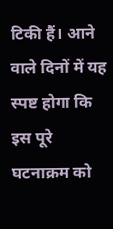टिकी हैं। आने वाले दिनों में यह स्पष्ट होगा कि इस पूरे घटनाक्रम को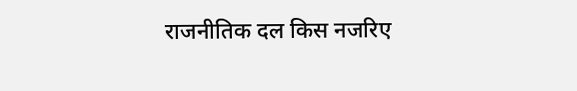राजनीतिक दल किस नजरिए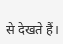से देखते हैं।